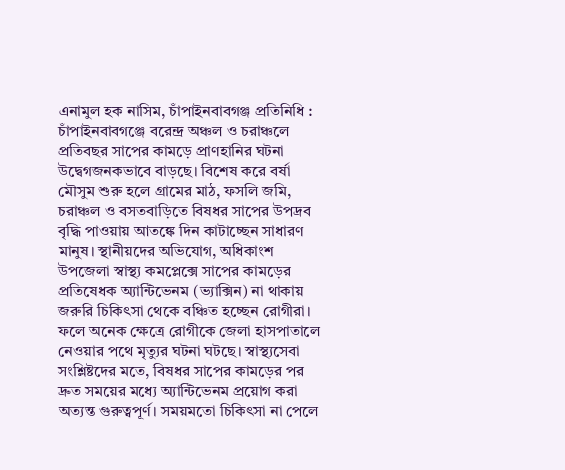এনামুল হক নাসিম, চাঁপাইনবাবগঞ্জ প্রতিনিধি :
চাঁপাইনবাবগঞ্জে বরেন্দ্র অঞ্চল ও চরাঞ্চলে প্রতিবছর সাপের কামড়ে প্রাণহানির ঘটনা উদ্বেগজনকভাবে বাড়ছে। বিশেষ করে বর্ষা মৌসুম শুরু হলে গ্রামের মাঠ, ফসলি জমি, চরাঞ্চল ও বসতবাড়িতে বিষধর সাপের উপদ্রব বৃদ্ধি পাওয়ায় আতঙ্কে দিন কাটাচ্ছেন সাধারণ মানুষ। স্থানীয়দের অভিযোগ, অধিকাংশ উপজেলা স্বাস্থ্য কমপ্লেক্সে সাপের কামড়ের প্রতিষেধক অ্যান্টিভেনম (ভ্যাক্সিন) না থাকায় জরুরি চিকিৎসা থেকে বঞ্চিত হচ্ছেন রোগীরা। ফলে অনেক ক্ষেত্রে রোগীকে জেলা হাসপাতালে নেওয়ার পথে মৃত্যুর ঘটনা ঘটছে। স্বাস্থ্যসেবা সংশ্লিষ্টদের মতে, বিষধর সাপের কামড়ের পর দ্রুত সময়ের মধ্যে অ্যান্টিভেনম প্রয়োগ করা অত্যন্ত গুরুত্বপূর্ণ। সময়মতো চিকিৎসা না পেলে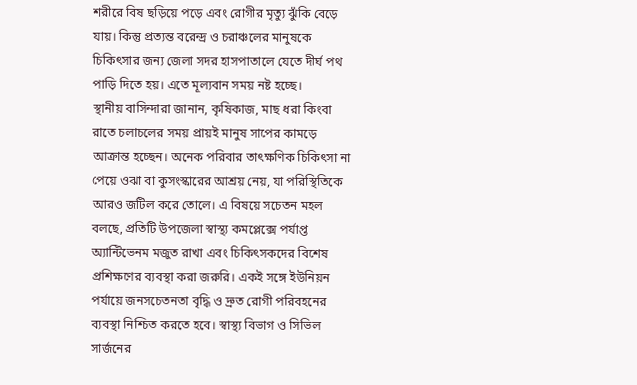শরীরে বিষ ছড়িয়ে পড়ে এবং রোগীর মৃত্যু ঝুঁকি বেড়ে যায়। কিন্তু প্রত্যন্ত বরেন্দ্র ও চরাঞ্চলের মানুষকে চিকিৎসার জন্য জেলা সদর হাসপাতালে যেতে দীর্ঘ পথ পাড়ি দিতে হয়। এতে মূল্যবান সময় নষ্ট হচ্ছে।
স্থানীয় বাসিন্দারা জানান, কৃষিকাজ, মাছ ধরা কিংবা রাতে চলাচলের সময় প্রায়ই মানুষ সাপের কামড়ে আক্রান্ত হচ্ছেন। অনেক পরিবার তাৎক্ষণিক চিকিৎসা না পেয়ে ওঝা বা কুসংস্কারের আশ্রয় নেয়, যা পরিস্থিতিকে আরও জটিল করে তোলে। এ বিষয়ে সচেতন মহল বলছে, প্রতিটি উপজেলা স্বাস্থ্য কমপ্লেক্সে পর্যাপ্ত অ্যান্টিভেনম মজুত রাখা এবং চিকিৎসকদের বিশেষ প্রশিক্ষণের ব্যবস্থা করা জরুরি। একই সঙ্গে ইউনিয়ন পর্যায়ে জনসচেতনতা বৃদ্ধি ও দ্রুত রোগী পরিবহনের ব্যবস্থা নিশ্চিত করতে হবে। স্বাস্থ্য বিভাগ ও সিভিল সার্জনের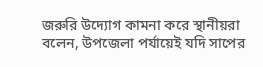জরুরি উদ্যোগ কামনা করে স্থানীয়রা বলেন, উপজেলা পর্যায়েই যদি সাপের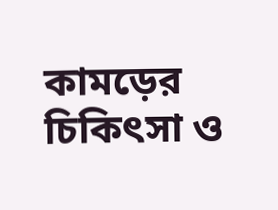কামড়ের চিকিৎসা ও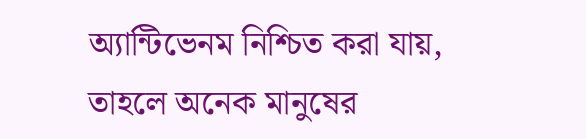অ্যান্টিভেনম নিশ্চিত করা যায়, তাহলে অনেক মানুষের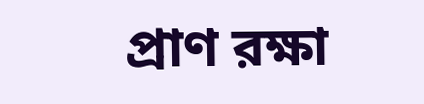প্রাণ রক্ষা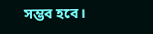সম্ভব হবে।